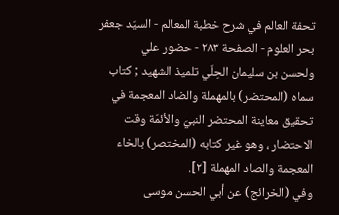تحفة العالم في شرح خطبة المعالم - السيّد جعفر بحر العلوم - الصفحة ٢٨٣ - حضور علي
ولحسن بن سليمان الحِلّي تلميذ الشهيد ; كتاب سماه (المحتضر) بالمهملة والضاد المعجمة في تحقيق معاينة المحتضر النبيّ والأئمّة وقت الاحتضار ، وهو غير كتابه (المختصر) بالخاء المعجمة والصاد المهملة [٢].
وفي (الخرائج) عن أبي الحسن موسی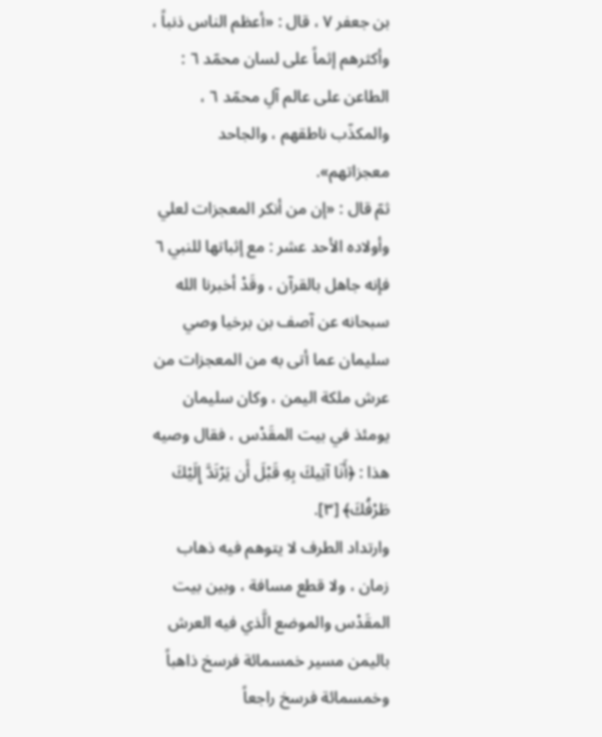بن جعفر ٧ ، قال : «أعظم الناس ذنباً ، وأكثرهم إثماً على لسان محمّد ٦ : الطاعن على عالم آلِ محمّد ٦ ، والمكذّب ناطقهم ، والجاحد معجزاتهم».
ثمّ قال : «إن من أنكر المعجزات لعلي وأولاده الأحد عشر : مع إثباتها للنبي ٦ فإنه جاهل بالقرآن ، وقَدْ أخبرنا الله سبحانه عن آصف بن برخیا وصي سليمان عما أتی به من المعجزات من عرش ملكة اليمن ، وكان سليمان يومئذ في بيت المقَدْس ، فقال وصيه هذا : ﴿أَنَا آتِيكَ بِهِ قَبْلَ أَن يَرْتَدَّ إِلَيْكَ طَرْفُكَ﴾ [٣].
وارتداد الطرف لا يتوهم فيه ذهاب زمان ، ولا قطع مسافة ، وبين بيت المقَدْس والموضع الَّذي فيه العرش باليمن مسير خمسمائة فرسخ ذاهباً وخمسمائة فرسخ راجعاً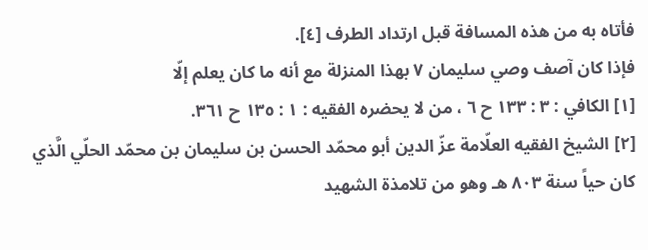فأتاه به من هذه المسافة قبل ارتداد الطرف [٤].
فإذا كان آصف وصي سليمان ٧ بهذا المنزلة مع أنه ما كان يعلم إلّا
[١] الكافي : ٣ : ١٣٣ ح ٦ ، من لا يحضره الفقيه : ١ : ١٣٥ ح ٣٦١.
[٢] الشيخ الفقيه العلّامة عزّ الدين أبو محمّد الحسن بن سليمان بن محمّد الحلّي الَّذي كان حياً سنة ۸۰٣ هـ وهو من تلامذة الشهيد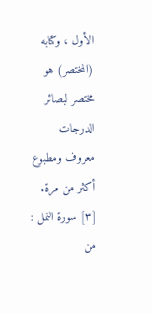الأول ، وكتابه (المختصر) هو مختصر لبصائر الدرجات معروف ومطبوع أكثر من مرة.
[٣] سورة النمل : من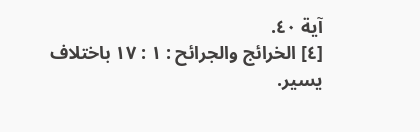آية ٤٠.
[٤] الخرائج والجرائح : ١ : ١٧ باختلاف يسير.